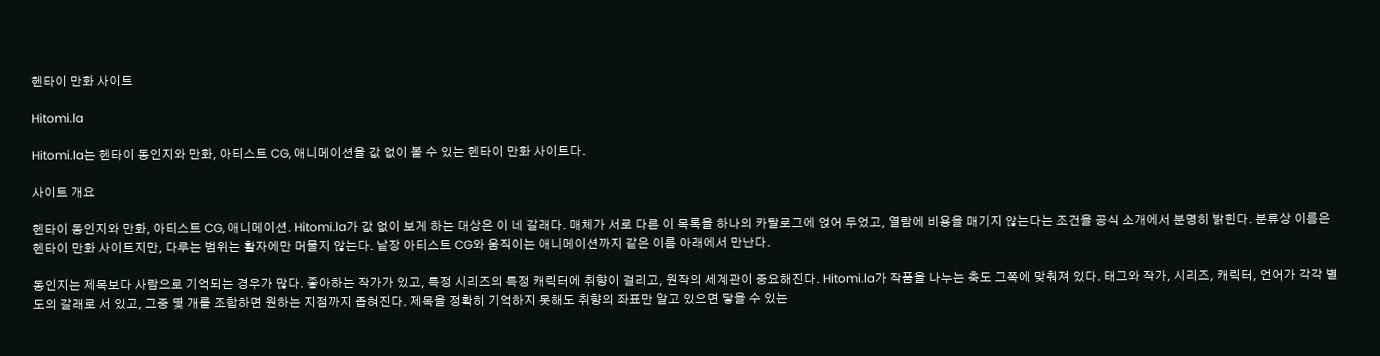헨타이 만화 사이트

Hitomi.la

Hitomi.la는 헨타이 동인지와 만화, 아티스트 CG, 애니메이션을 값 없이 볼 수 있는 헨타이 만화 사이트다.

사이트 개요

헨타이 동인지와 만화, 아티스트 CG, 애니메이션. Hitomi.la가 값 없이 보게 하는 대상은 이 네 갈래다. 매체가 서로 다른 이 목록을 하나의 카탈로그에 얹어 두었고, 열람에 비용을 매기지 않는다는 조건을 공식 소개에서 분명히 밝힌다. 분류상 이름은 헨타이 만화 사이트지만, 다루는 범위는 활자에만 머물지 않는다. 낱장 아티스트 CG와 움직이는 애니메이션까지 같은 이름 아래에서 만난다.

동인지는 제목보다 사람으로 기억되는 경우가 많다. 좋아하는 작가가 있고, 특정 시리즈의 특정 캐릭터에 취향이 걸리고, 원작의 세계관이 중요해진다. Hitomi.la가 작품을 나누는 축도 그쪽에 맞춰져 있다. 태그와 작가, 시리즈, 캐릭터, 언어가 각각 별도의 갈래로 서 있고, 그중 몇 개를 조합하면 원하는 지점까지 좁혀진다. 제목을 정확히 기억하지 못해도 취향의 좌표만 알고 있으면 닿을 수 있는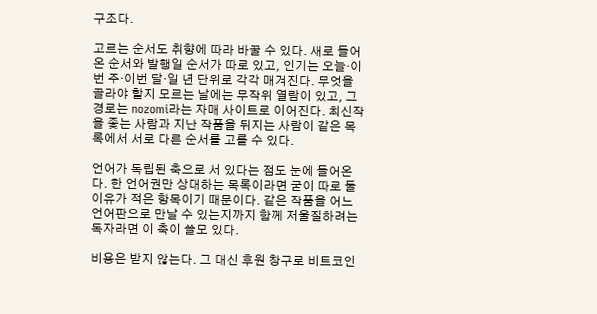구조다.

고르는 순서도 취향에 따라 바꿀 수 있다. 새로 들어온 순서와 발행일 순서가 따로 있고, 인기는 오늘·이번 주·이번 달·일 년 단위로 각각 매겨진다. 무엇을 골라야 할지 모르는 날에는 무작위 열람이 있고, 그 경로는 nozomi라는 자매 사이트로 이어진다. 최신작을 좇는 사람과 지난 작품을 뒤지는 사람이 같은 목록에서 서로 다른 순서를 고를 수 있다.

언어가 독립된 축으로 서 있다는 점도 눈에 들어온다. 한 언어권만 상대하는 목록이라면 굳이 따로 둘 이유가 적은 항목이기 때문이다. 같은 작품을 어느 언어판으로 만날 수 있는지까지 함께 저울질하려는 독자라면 이 축이 쓸모 있다.

비용은 받지 않는다. 그 대신 후원 창구로 비트코인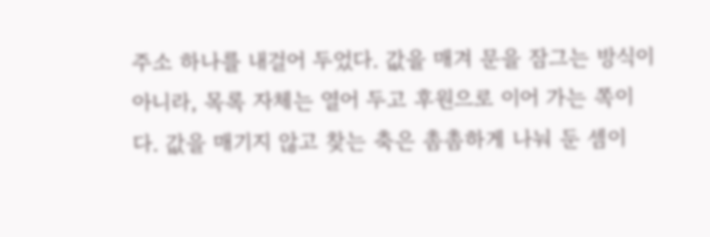주소 하나를 내걸어 두었다. 값을 매겨 문을 잠그는 방식이 아니라, 목록 자체는 열어 두고 후원으로 이어 가는 쪽이다. 값을 매기지 않고 찾는 축은 촘촘하게 나눠 둔 셈이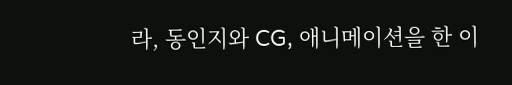라, 동인지와 CG, 애니메이션을 한 이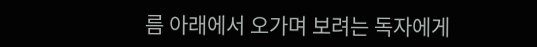름 아래에서 오가며 보려는 독자에게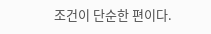조건이 단순한 편이다.